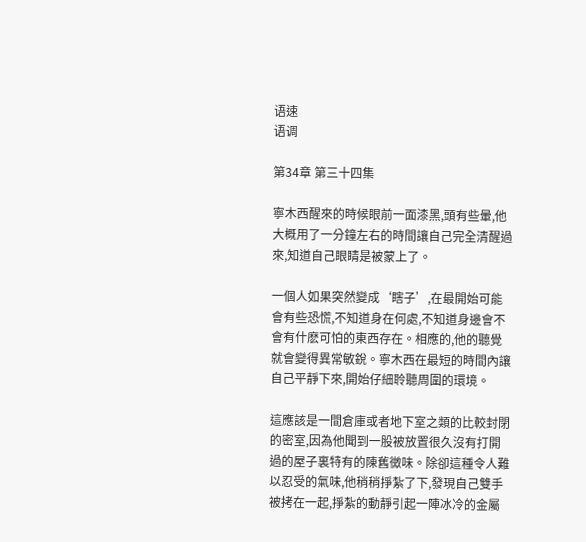语速
语调

第34章 第三十四集

寧木西醒來的時候眼前一面漆黑,頭有些暈,他大概用了一分鐘左右的時間讓自己完全清醒過來,知道自己眼睛是被蒙上了。

一個人如果突然變成‘瞎子’,在最開始可能會有些恐慌,不知道身在何處,不知道身邊會不會有什麽可怕的東西存在。相應的,他的聽覺就會變得異常敏銳。寧木西在最短的時間內讓自己平靜下來,開始仔細聆聽周圍的環境。

這應該是一間倉庫或者地下室之類的比較封閉的密室,因為他聞到一股被放置很久沒有打開過的屋子裏特有的陳舊黴味。除卻這種令人難以忍受的氣味,他稍稍掙紮了下,發現自己雙手被拷在一起,掙紮的動靜引起一陣冰冷的金屬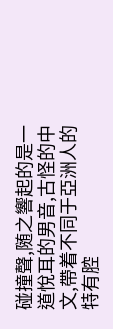碰撞聲,随之響起的是一道悅耳的男音,古怪的中文,帶着不同于亞洲人的特有腔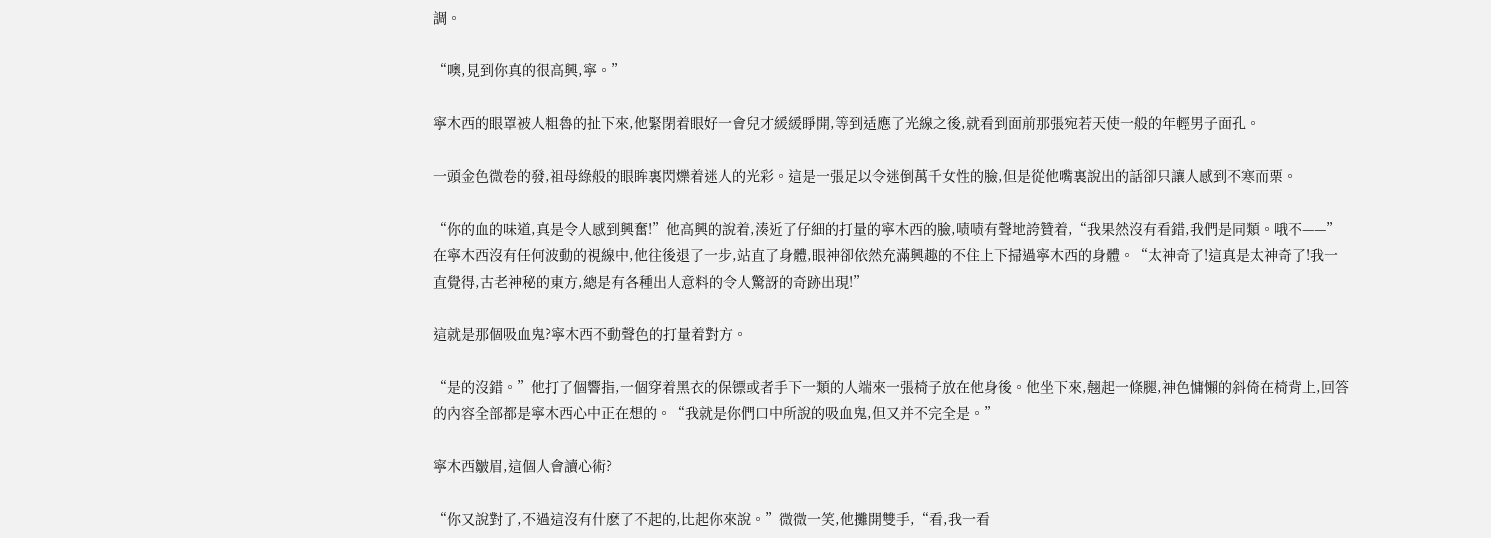調。

“噢,見到你真的很高興,寧。”

寧木西的眼罩被人粗魯的扯下來,他緊閉着眼好一會兒才緩緩睜開,等到适應了光線之後,就看到面前那張宛若天使一般的年輕男子面孔。

一頭金色微卷的發,祖母綠般的眼眸裏閃爍着迷人的光彩。這是一張足以令迷倒萬千女性的臉,但是從他嘴裏說出的話卻只讓人感到不寒而栗。

“你的血的味道,真是令人感到興奮!”他高興的說着,湊近了仔細的打量的寧木西的臉,啧啧有聲地誇贊着,“我果然沒有看錯,我們是同類。哦不——”在寧木西沒有任何波動的視線中,他往後退了一步,站直了身體,眼神卻依然充滿興趣的不住上下掃過寧木西的身體。“太神奇了!這真是太神奇了!我一直覺得,古老神秘的東方,總是有各種出人意料的令人驚訝的奇跡出現!”

這就是那個吸血鬼?寧木西不動聲色的打量着對方。

“是的沒錯。”他打了個響指,一個穿着黑衣的保镖或者手下一類的人端來一張椅子放在他身後。他坐下來,翹起一條腿,神色慵懶的斜倚在椅背上,回答的內容全部都是寧木西心中正在想的。“我就是你們口中所說的吸血鬼,但又并不完全是。”

寧木西皺眉,這個人會讀心術?

“你又說對了,不過這沒有什麽了不起的,比起你來說。”微微一笑,他攤開雙手,“看,我一看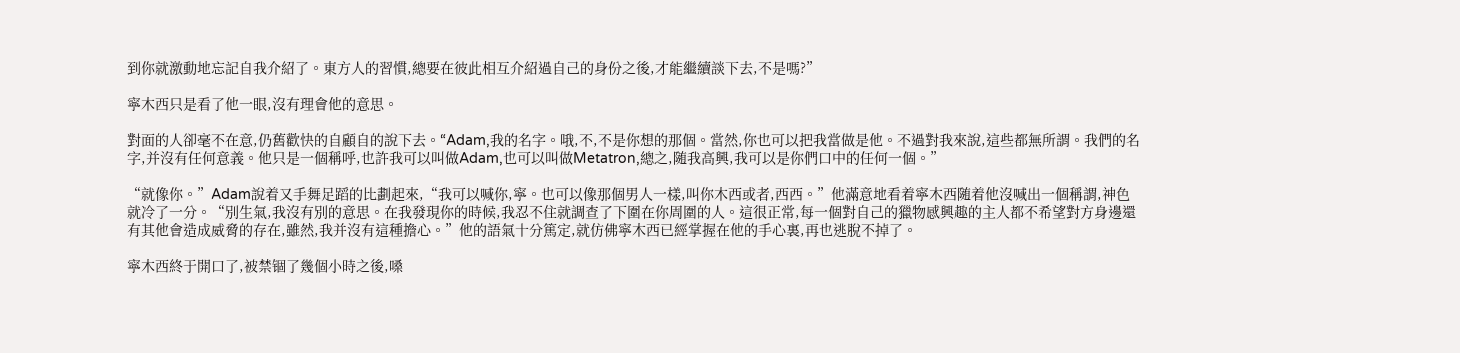到你就激動地忘記自我介紹了。東方人的習慣,總要在彼此相互介紹過自己的身份之後,才能繼續談下去,不是嗎?”

寧木西只是看了他一眼,沒有理會他的意思。

對面的人卻毫不在意,仍舊歡快的自顧自的說下去。“Adam,我的名字。哦,不,不是你想的那個。當然,你也可以把我當做是他。不過對我來說,這些都無所謂。我們的名字,并沒有任何意義。他只是一個稱呼,也許我可以叫做Adam,也可以叫做Metatron,總之,随我高興,我可以是你們口中的任何一個。”

“就像你。”Adam說着又手舞足蹈的比劃起來,“我可以喊你,寧。也可以像那個男人一樣,叫你木西或者,西西。”他滿意地看着寧木西随着他沒喊出一個稱謂,神色就冷了一分。“別生氣,我沒有別的意思。在我發現你的時候,我忍不住就調查了下圍在你周圍的人。這很正常,每一個對自己的獵物感興趣的主人都不希望對方身邊還有其他會造成威脅的存在,雖然,我并沒有這種擔心。”他的語氣十分篤定,就仿佛寧木西已經掌握在他的手心裏,再也逃脫不掉了。

寧木西終于開口了,被禁锢了幾個小時之後,嗓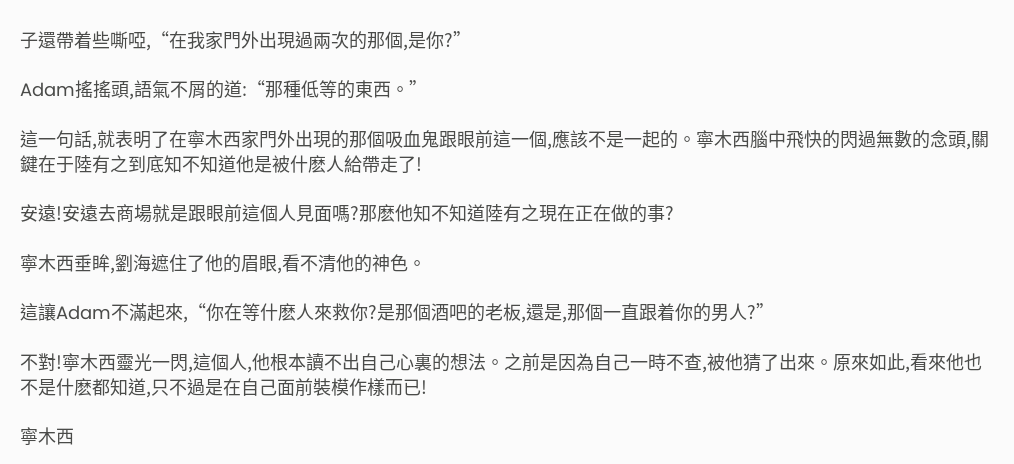子還帶着些嘶啞,“在我家門外出現過兩次的那個,是你?”

Adam搖搖頭,語氣不屑的道:“那種低等的東西。”

這一句話,就表明了在寧木西家門外出現的那個吸血鬼跟眼前這一個,應該不是一起的。寧木西腦中飛快的閃過無數的念頭,關鍵在于陸有之到底知不知道他是被什麽人給帶走了!

安遠!安遠去商場就是跟眼前這個人見面嗎?那麽他知不知道陸有之現在正在做的事?

寧木西垂眸,劉海遮住了他的眉眼,看不清他的神色。

這讓Adam不滿起來,“你在等什麽人來救你?是那個酒吧的老板,還是,那個一直跟着你的男人?”

不對!寧木西靈光一閃,這個人,他根本讀不出自己心裏的想法。之前是因為自己一時不查,被他猜了出來。原來如此,看來他也不是什麽都知道,只不過是在自己面前裝模作樣而已!

寧木西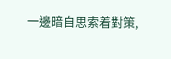一邊暗自思索着對策,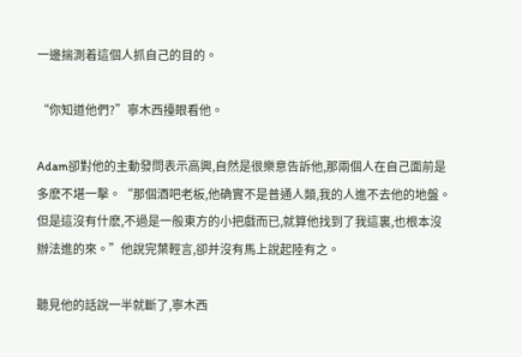一邊揣測着這個人抓自己的目的。

“你知道他們?”寧木西擡眼看他。

Adam卻對他的主動發問表示高興,自然是很樂意告訴他,那兩個人在自己面前是多麽不堪一擊。“那個酒吧老板,他确實不是普通人類,我的人進不去他的地盤。但是這沒有什麽,不過是一般東方的小把戲而已,就算他找到了我這裏,也根本沒辦法進的來。”他說完葉輕言,卻并沒有馬上說起陸有之。

聽見他的話說一半就斷了,寧木西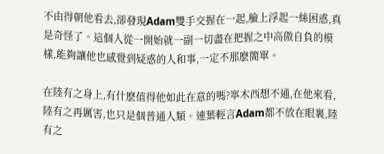不由得朝他看去,卻發現Adam雙手交握在一起,臉上浮起一絲困惑,真是奇怪了。這個人從一開始就一副一切盡在把握之中高傲自負的模樣,能夠讓他也感覺到疑惑的人和事,一定不那麽簡單。

在陸有之身上,有什麽值得他如此在意的嗎?寧木西想不通,在他來看,陸有之再厲害,也只是個普通人類。連葉輕言Adam都不放在眼裏,陸有之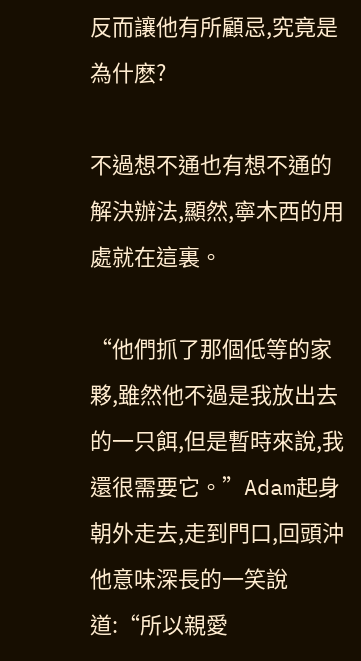反而讓他有所顧忌,究竟是為什麽?

不過想不通也有想不通的解決辦法,顯然,寧木西的用處就在這裏。

“他們抓了那個低等的家夥,雖然他不過是我放出去的一只餌,但是暫時來說,我還很需要它。”Adam起身朝外走去,走到門口,回頭沖他意味深長的一笑說道:“所以親愛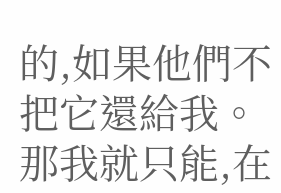的,如果他們不把它還給我。那我就只能,在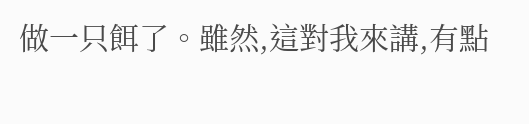做一只餌了。雖然,這對我來講,有點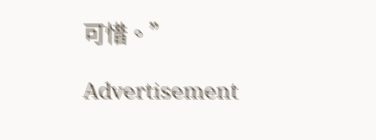可惜。”

Advertisement